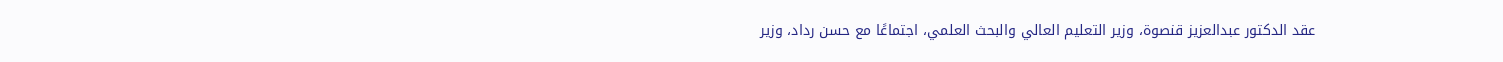عقد الدكتور عبدالعزيز قنصوة، وزير التعليم العالي والبحث العلمي، اجتماعًا مع حسن رداد، وزير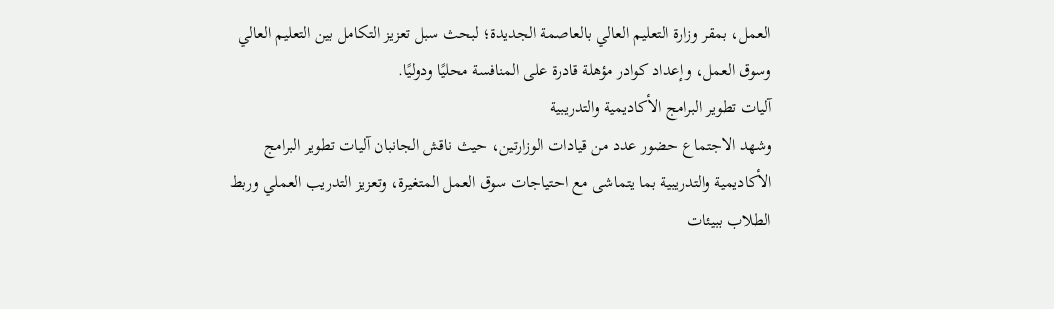العمل، بمقر وزارة التعليم العالي بالعاصمة الجديدة؛ لبحث سبل تعزيز التكامل بين التعليم العالي وسوق العمل، وإعداد كوادر مؤهلة قادرة على المنافسة محليًا ودوليًا.
آليات تطوير البرامج الأكاديمية والتدريبية
وشهد الاجتماع حضور عدد من قيادات الوزارتين، حيث ناقش الجانبان آليات تطوير البرامج الأكاديمية والتدريبية بما يتماشى مع احتياجات سوق العمل المتغيرة، وتعزيز التدريب العملي وربط الطلاب ببيئات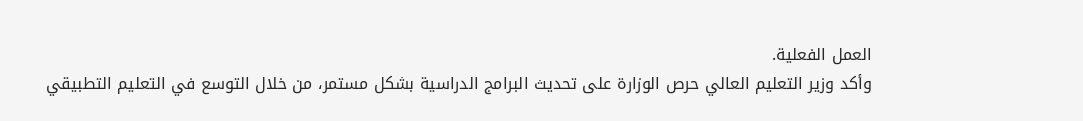العمل الفعلية.
وأكد وزير التعليم العالي حرص الوزارة على تحديث البرامج الدراسية بشكل مستمر، من خلال التوسع في التعليم التطبيقي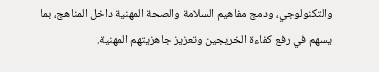والتكنولوجي، ودمج مفاهيم السلامة والصحة المهنية داخل المناهج، بما يسهم في رفع كفاءة الخريجين وتعزيز جاهزيتهم المهنية.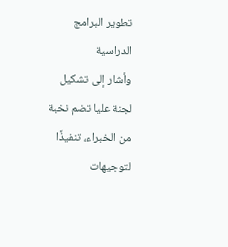تطوير البرامج الدراسية
وأشار إلى تشكيل لجنة عليا تضم نخبة من الخبراء، تنفيذًا لتوجيهات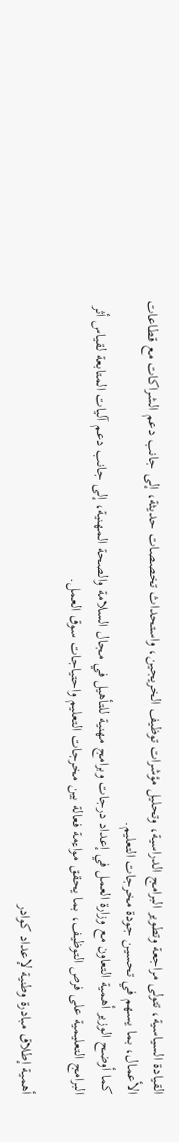القيادة السياسية، تتولى مراجعة وتطوير البرامج الدراسية، وتحليل مؤشرات توظيف الخريجين، واستحداث تخصصات حديثة، إلى جانب دعم الشراكات مع قطاعات الأعمال، بما يسهم في تحسين جودة مخرجات التعليم.
كما أوضح الوزير أهمية التعاون مع وزارة العمل في إعداد درجات وبرامج مهنية للتأهيل في مجال السلامة والصحة المهنية، إلى جانب دعم آليات المتابعة لقياس أثر البرامج التعليمية على فرص التوظيف، بما يحقق مواءمة فعالة بين مخرجات التعليم واحتياجات سوق العمل.

أهمية إطلاق مبادرة وطنية لإعداد كوادر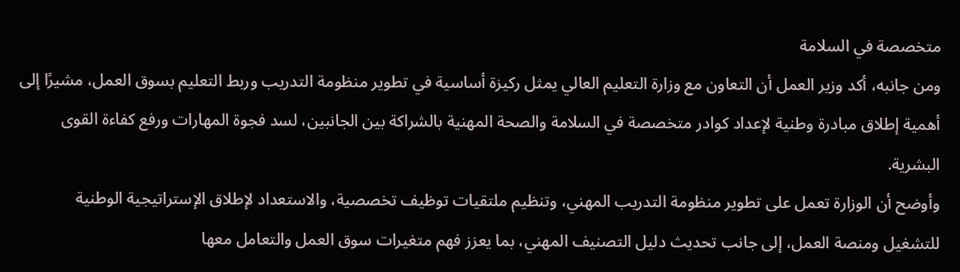متخصصة في السلامة
ومن جانبه، أكد وزير العمل أن التعاون مع وزارة التعليم العالي يمثل ركيزة أساسية في تطوير منظومة التدريب وربط التعليم بسوق العمل، مشيرًا إلى أهمية إطلاق مبادرة وطنية لإعداد كوادر متخصصة في السلامة والصحة المهنية بالشراكة بين الجانبين، لسد فجوة المهارات ورفع كفاءة القوى البشرية.
وأوضح أن الوزارة تعمل على تطوير منظومة التدريب المهني، وتنظيم ملتقيات توظيف تخصصية، والاستعداد لإطلاق الإستراتيجية الوطنية للتشغيل ومنصة العمل، إلى جانب تحديث دليل التصنيف المهني، بما يعزز فهم متغيرات سوق العمل والتعامل معها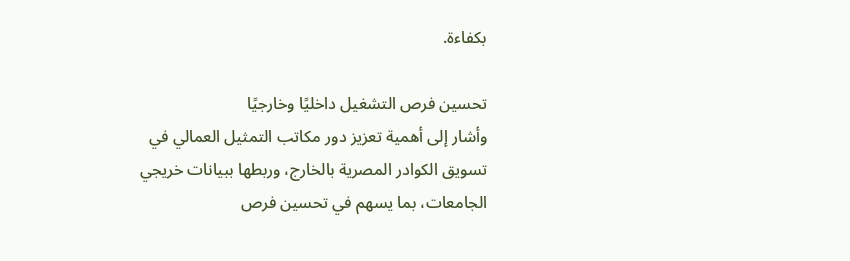بكفاءة.

تحسين فرص التشغيل داخليًا وخارجيًا
وأشار إلى أهمية تعزيز دور مكاتب التمثيل العمالي في تسويق الكوادر المصرية بالخارج، وربطها ببيانات خريجي الجامعات، بما يسهم في تحسين فرص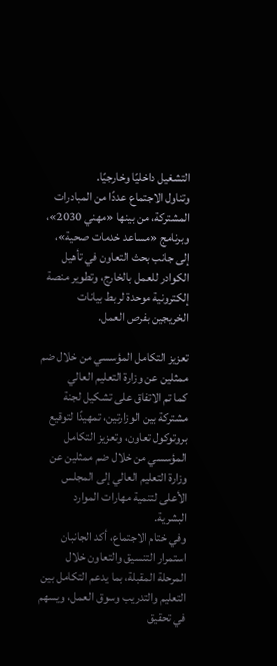التشغيل داخليًا وخارجيًا.
وتناول الاجتماع عددًا من المبادرات المشتركة، من بينها «مهني 2030»، وبرنامج «مساعد خدمات صحية»، إلى جانب بحث التعاون في تأهيل الكوادر للعمل بالخارج، وتطوير منصة إلكترونية موحدة لربط بيانات الخريجين بفرص العمل.

تعزيز التكامل المؤسسي من خلال ضم ممثلين عن وزارة التعليم العالي
كما تم الاتفاق على تشكيل لجنة مشتركة بين الوزارتين، تمهيدًا لتوقيع بروتوكول تعاون، وتعزيز التكامل المؤسسي من خلال ضم ممثلين عن وزارة التعليم العالي إلى المجلس الأعلى لتنمية مهارات الموارد البشرية.
وفي ختام الاجتماع، أكد الجانبان استمرار التنسيق والتعاون خلال المرحلة المقبلة، بما يدعم التكامل بين التعليم والتدريب وسوق العمل، ويسهم في تحقيق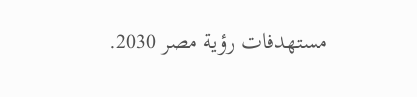مستهدفات رؤية مصر 2030.